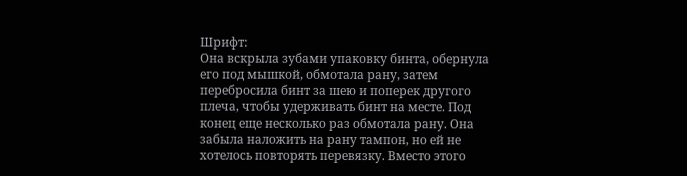Шрифт:
Она вскрыла зубами упаковку бинта, обернула его под мышкой, обмотала рану, затем перебросила бинт за шею и поперек другого плеча, чтобы удерживать бинт на месте. Под конец еще несколько раз обмотала рану. Она забыла наложить на рану тампон, но ей не хотелось повторять перевязку. Вместо этого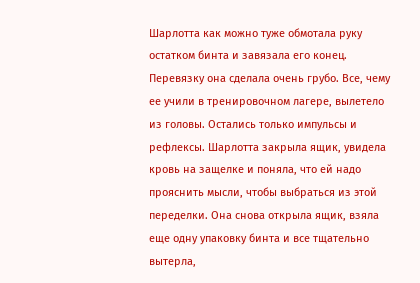Шарлотта как можно туже обмотала руку остатком бинта и завязала его конец. Перевязку она сделала очень грубо. Все, чему ее учили в тренировочном лагере, вылетело из головы. Остались только импульсы и рефлексы. Шарлотта закрыла ящик, увидела кровь на защелке и поняла, что ей надо прояснить мысли, чтобы выбраться из этой переделки. Она снова открыла ящик, взяла еще одну упаковку бинта и все тщательно вытерла,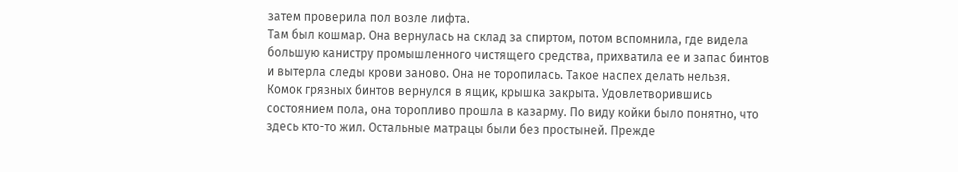затем проверила пол возле лифта.
Там был кошмар. Она вернулась на склад за спиртом, потом вспомнила, где видела большую канистру промышленного чистящего средства, прихватила ее и запас бинтов и вытерла следы крови заново. Она не торопилась. Такое наспех делать нельзя.
Комок грязных бинтов вернулся в ящик, крышка закрыта. Удовлетворившись состоянием пола, она торопливо прошла в казарму. По виду койки было понятно, что здесь кто-то жил. Остальные матрацы были без простыней. Прежде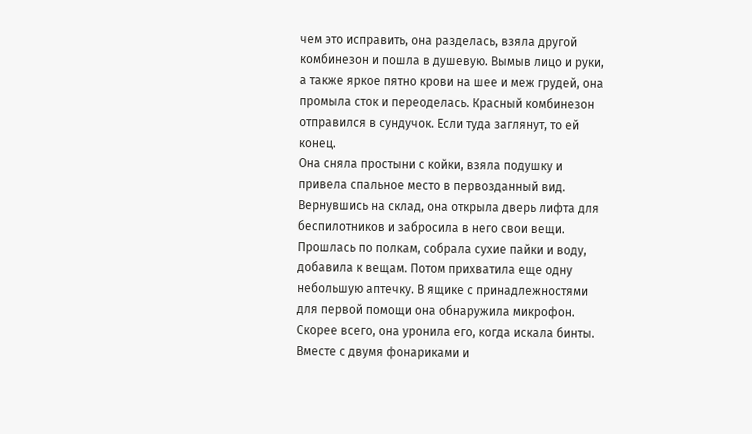чем это исправить, она разделась, взяла другой комбинезон и пошла в душевую. Вымыв лицо и руки, а также яркое пятно крови на шее и меж грудей, она промыла сток и переоделась. Красный комбинезон отправился в сундучок. Если туда заглянут, то ей конец.
Она сняла простыни с койки, взяла подушку и привела спальное место в первозданный вид. Вернувшись на склад, она открыла дверь лифта для беспилотников и забросила в него свои вещи. Прошлась по полкам, собрала сухие пайки и воду, добавила к вещам. Потом прихватила еще одну небольшую аптечку. В ящике с принадлежностями для первой помощи она обнаружила микрофон. Скорее всего, она уронила его, когда искала бинты. Вместе с двумя фонариками и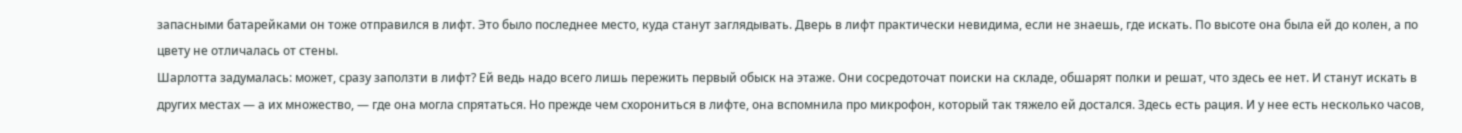запасными батарейками он тоже отправился в лифт. Это было последнее место, куда станут заглядывать. Дверь в лифт практически невидима, если не знаешь, где искать. По высоте она была ей до колен, а по цвету не отличалась от стены.
Шарлотта задумалась: может, сразу заползти в лифт? Ей ведь надо всего лишь пережить первый обыск на этаже. Они сосредоточат поиски на складе, обшарят полки и решат, что здесь ее нет. И станут искать в других местах — а их множество, — где она могла спрятаться. Но прежде чем схорониться в лифте, она вспомнила про микрофон, который так тяжело ей достался. Здесь есть рация. И у нее есть несколько часов,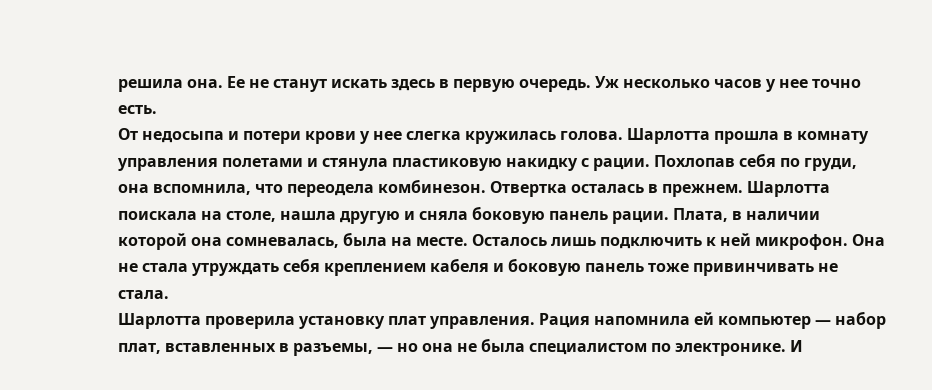решила она. Ее не станут искать здесь в первую очередь. Уж несколько часов у нее точно есть.
От недосыпа и потери крови у нее слегка кружилась голова. Шарлотта прошла в комнату управления полетами и стянула пластиковую накидку с рации. Похлопав себя по груди, она вспомнила, что переодела комбинезон. Отвертка осталась в прежнем. Шарлотта поискала на столе, нашла другую и сняла боковую панель рации. Плата, в наличии которой она сомневалась, была на месте. Осталось лишь подключить к ней микрофон. Она не стала утруждать себя креплением кабеля и боковую панель тоже привинчивать не стала.
Шарлотта проверила установку плат управления. Рация напомнила ей компьютер — набор плат, вставленных в разъемы, — но она не была специалистом по электронике. И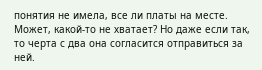понятия не имела, все ли платы на месте. Может, какой-то не хватает? Но даже если так, то черта с два она согласится отправиться за ней.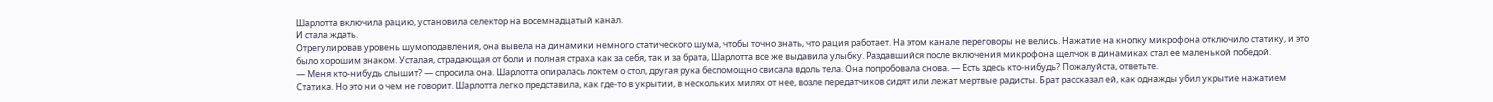Шарлотта включила рацию, установила селектор на восемнадцатый канал.
И стала ждать.
Отрегулировав уровень шумоподавления, она вывела на динамики немного статического шума, чтобы точно знать, что рация работает. На этом канале переговоры не велись. Нажатие на кнопку микрофона отключило статику, и это было хорошим знаком. Усталая, страдающая от боли и полная страха как за себя, так и за брата, Шарлотта все же выдавила улыбку. Раздавшийся после включения микрофона щелчок в динамиках стал ее маленькой победой.
— Меня кто-нибудь слышит? — спросила она. Шарлотта опиралась локтем о стол, другая рука беспомощно свисала вдоль тела. Она попробовала снова. — Есть здесь кто-нибудь? Пожалуйста, ответьте.
Статика. Но это ни о чем не говорит. Шарлотта легко представила, как где-то в укрытии, в нескольких милях от нее, возле передатчиков сидят или лежат мертвые радисты. Брат рассказал ей, как однажды убил укрытие нажатием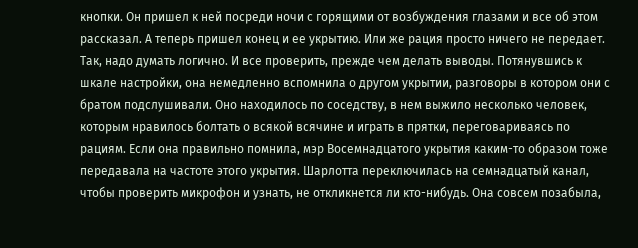кнопки. Он пришел к ней посреди ночи с горящими от возбуждения глазами и все об этом рассказал. А теперь пришел конец и ее укрытию. Или же рация просто ничего не передает.
Так, надо думать логично. И все проверить, прежде чем делать выводы. Потянувшись к шкале настройки, она немедленно вспомнила о другом укрытии, разговоры в котором они с братом подслушивали. Оно находилось по соседству, в нем выжило несколько человек, которым нравилось болтать о всякой всячине и играть в прятки, переговариваясь по рациям. Если она правильно помнила, мэр Восемнадцатого укрытия каким-то образом тоже передавала на частоте этого укрытия. Шарлотта переключилась на семнадцатый канал, чтобы проверить микрофон и узнать, не откликнется ли кто-нибудь. Она совсем позабыла,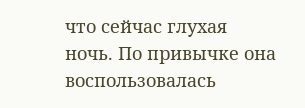что сейчас глухая ночь. По привычке она воспользовалась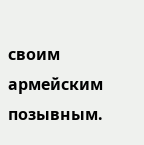своим армейским позывным.